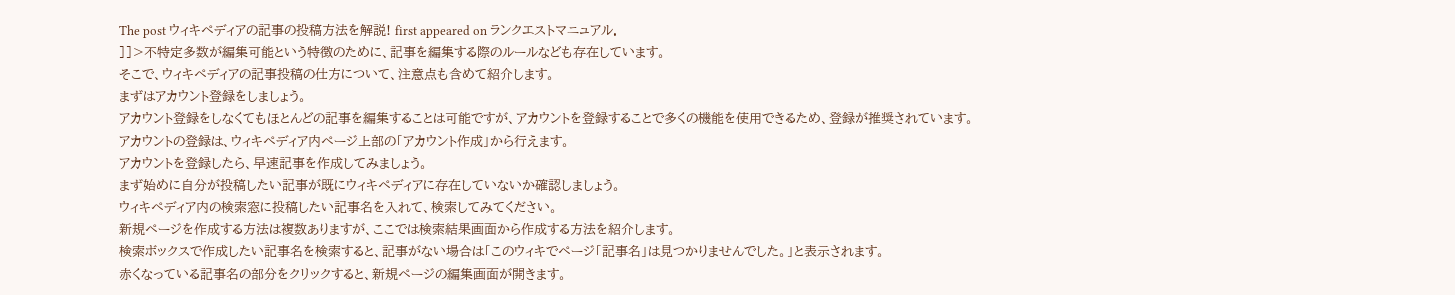The post ウィキペディアの記事の投稿方法を解説! first appeared on ランクエストマニュアル.
]]>不特定多数が編集可能という特徴のために、記事を編集する際のルールなども存在しています。
そこで、ウィキペディアの記事投稿の仕方について、注意点も含めて紹介します。
まずはアカウント登録をしましょう。
アカウント登録をしなくてもほとんどの記事を編集することは可能ですが、アカウントを登録することで多くの機能を使用できるため、登録が推奨されています。
アカウントの登録は、ウィキペディア内ページ上部の「アカウント作成」から行えます。
アカウントを登録したら、早速記事を作成してみましょう。
まず始めに自分が投稿したい記事が既にウィキペディアに存在していないか確認しましょう。
ウィキペディア内の検索窓に投稿したい記事名を入れて、検索してみてください。
新規ページを作成する方法は複数ありますが、ここでは検索結果画面から作成する方法を紹介します。
検索ボックスで作成したい記事名を検索すると、記事がない場合は「このウィキでページ「記事名」は見つかりませんでした。」と表示されます。
赤くなっている記事名の部分をクリックすると、新規ページの編集画面が開きます。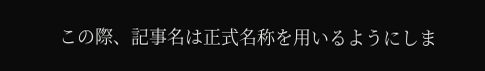この際、記事名は正式名称を用いるようにしま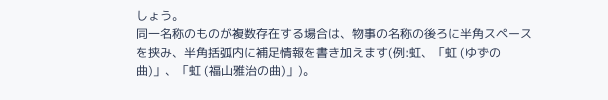しょう。
同一名称のものが複数存在する場合は、物事の名称の後ろに半角スペースを挟み、半角括弧内に補足情報を書き加えます(例:虹、「虹 (ゆずの曲)」、「虹 (福山雅治の曲)」)。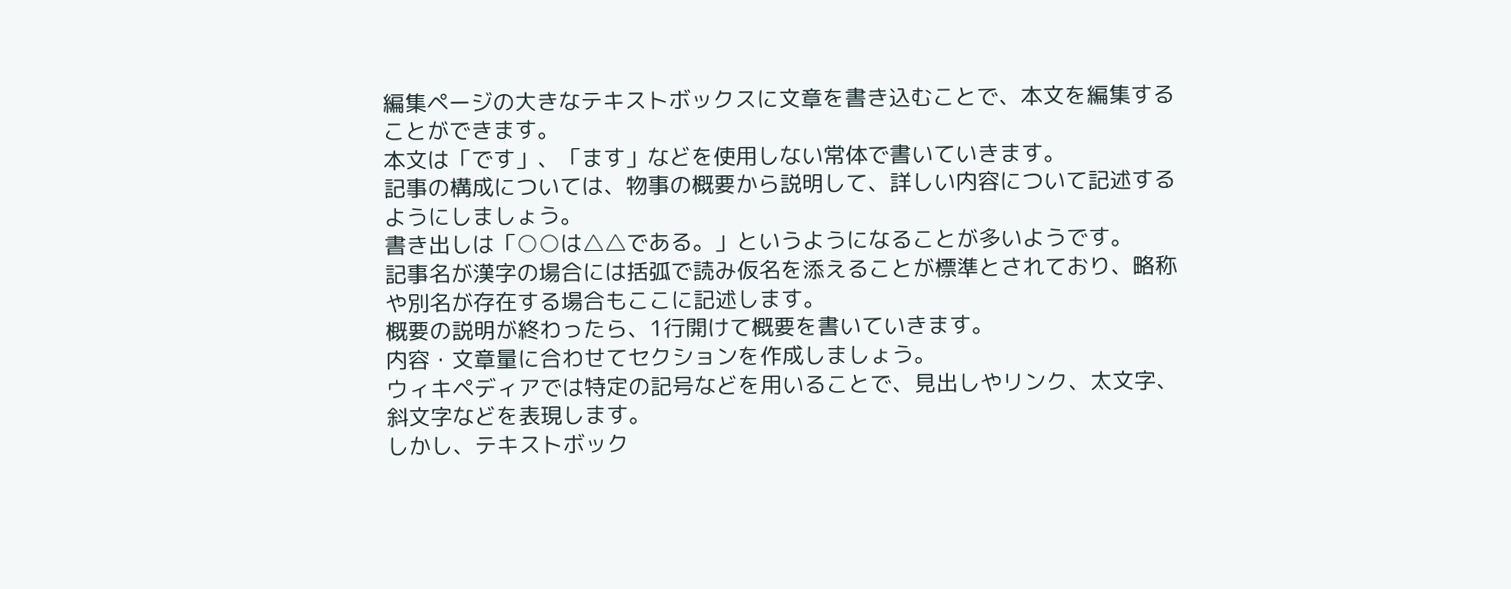編集ページの大きなテキストボックスに文章を書き込むことで、本文を編集することができます。
本文は「です」、「ます」などを使用しない常体で書いていきます。
記事の構成については、物事の概要から説明して、詳しい内容について記述するようにしましょう。
書き出しは「○○は△△である。」というようになることが多いようです。
記事名が漢字の場合には括弧で読み仮名を添えることが標準とされており、略称や別名が存在する場合もここに記述します。
概要の説明が終わったら、1行開けて概要を書いていきます。
内容・文章量に合わせてセクションを作成しましょう。
ウィキペディアでは特定の記号などを用いることで、見出しやリンク、太文字、斜文字などを表現します。
しかし、テキストボック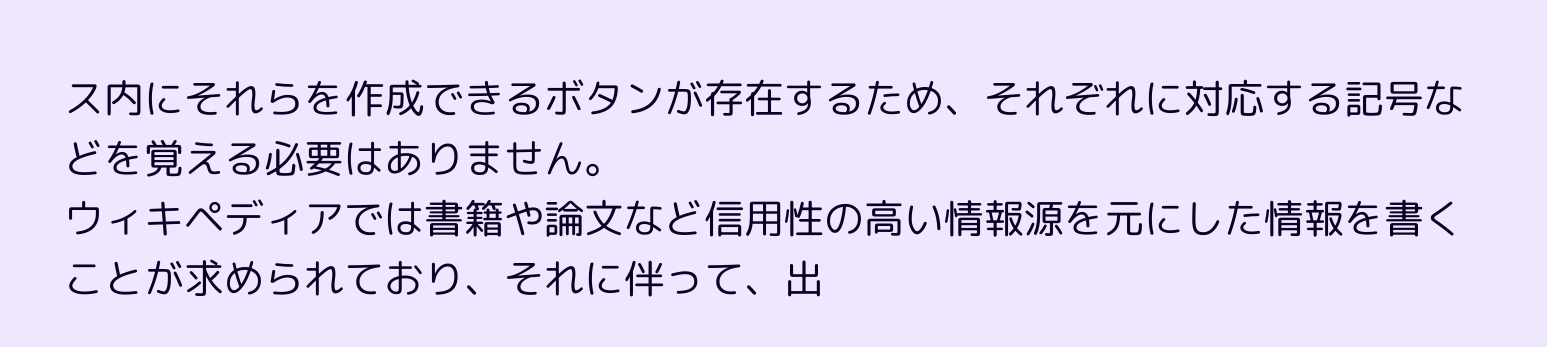ス内にそれらを作成できるボタンが存在するため、それぞれに対応する記号などを覚える必要はありません。
ウィキペディアでは書籍や論文など信用性の高い情報源を元にした情報を書くことが求められており、それに伴って、出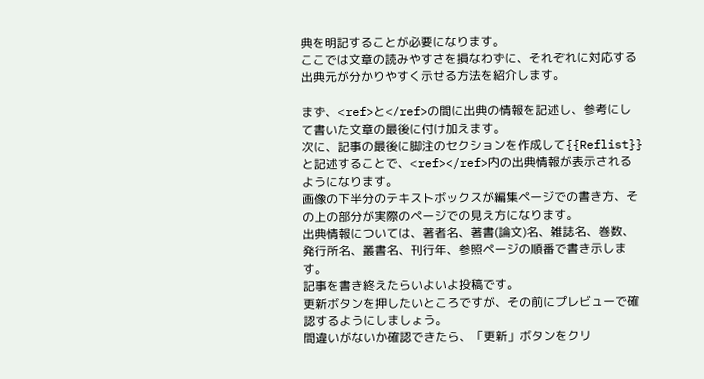典を明記することが必要になります。
ここでは文章の読みやすさを損なわずに、それぞれに対応する出典元が分かりやすく示せる方法を紹介します。

まず、<ref>と</ref>の間に出典の情報を記述し、参考にして書いた文章の最後に付け加えます。
次に、記事の最後に脚注のセクションを作成して{{Reflist}}と記述することで、<ref></ref>内の出典情報が表示されるようになります。
画像の下半分のテキストボックスが編集ページでの書き方、その上の部分が実際のページでの見え方になります。
出典情報については、著者名、著書(論文)名、雑誌名、巻数、発行所名、叢書名、刊行年、参照ページの順番で書き示します。
記事を書き終えたらいよいよ投稿です。
更新ボタンを押したいところですが、その前にプレビューで確認するようにしましょう。
間違いがないか確認できたら、「更新」ボタンをクリ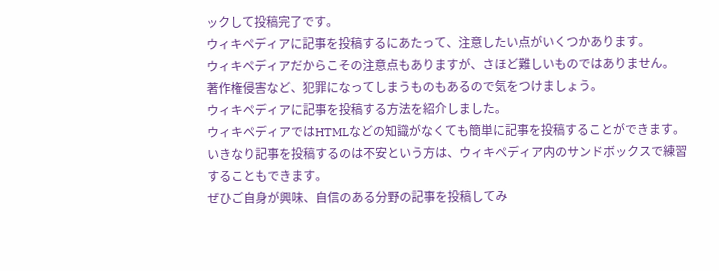ックして投稿完了です。
ウィキペディアに記事を投稿するにあたって、注意したい点がいくつかあります。
ウィキペディアだからこその注意点もありますが、さほど難しいものではありません。
著作権侵害など、犯罪になってしまうものもあるので気をつけましょう。
ウィキペディアに記事を投稿する方法を紹介しました。
ウィキペディアではHTMLなどの知識がなくても簡単に記事を投稿することができます。
いきなり記事を投稿するのは不安という方は、ウィキペディア内のサンドボックスで練習することもできます。
ぜひご自身が興味、自信のある分野の記事を投稿してみ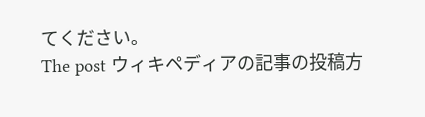てください。
The post ウィキペディアの記事の投稿方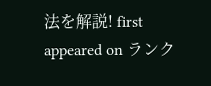法を解説! first appeared on ランク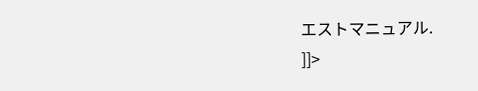エストマニュアル.
]]>